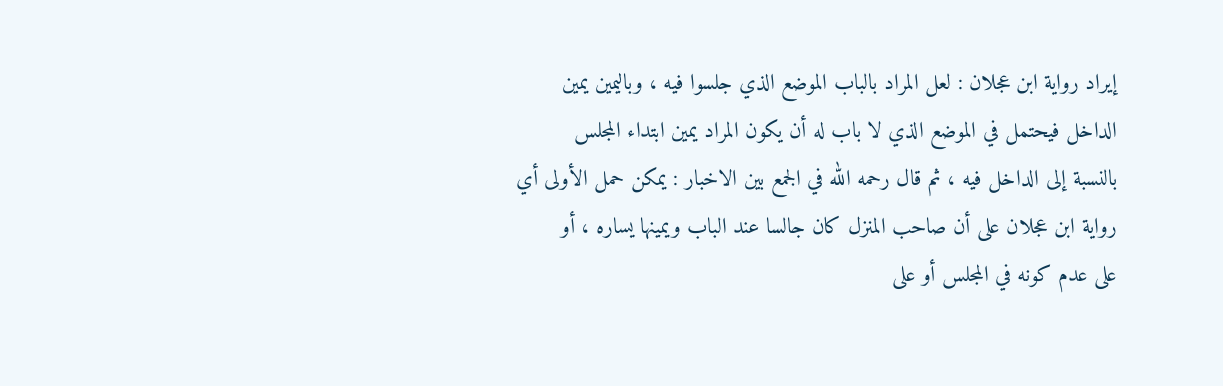إيراد رواية ابن عجلان : لعل المراد بالباب الموضع الذي جلسوا فيه ، وباليمين يمين
الداخل فيحتمل في الموضع الذي لا باب له أن يكون المراد يمين ابتداء المجلس
بالنسبة إلى الداخل فيه ، ثم قال رحمه الله في الجمع بين الاخبار : يمكن حمل الأولى أي
رواية ابن عجلان على أن صاحب المنزل كان جالسا عند الباب ويمينها يساره ، أو
على عدم كونه في المجلس أو على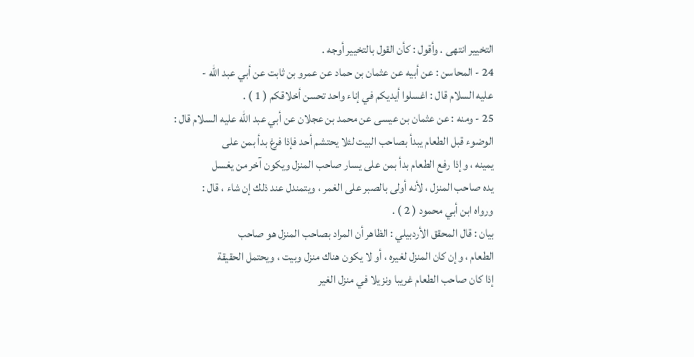التخيير انتهى . وأقول : كأن القول بالتخيير أوجه .
24 - المحاسن : عن أبيه عن عثمان بن حماد عن عمرو بن ثابت عن أبي عبد الله -
عليه السلام قال : اغسلوا أيديكم في إناء واحد تحسن أخلاقكم ( 1 ) .
25 - ومنه : عن عثمان بن عيسى عن محمد بن عجلان عن أبي عبد الله عليه السلام قال :
الوضوء قبل الطعام يبدأ بصاحب البيت لئلا يحتشم أحد فإذا فرغ بدأ بمن على
يمينه ، وإذا رفع الطعام بدأ بمن على يسار صاحب المنزل ويكون آخر من يغسل
يده صاحب المنزل ، لأنه أولى بالصبر على الغمر ، ويتمندل عند ذلك إن شاء ، قال :
ورواه ابن أبي محمود ( 2 ) .
بيان : قال المحقق الأردبيلي : الظاهر أن المراد بصاحب المنزل هو صاحب
الطعام ، وإن كان المنزل لغيره ، أو لا يكون هناك منزل وبيت ، ويحتمل الحقيقة
إذا كان صاحب الطعام غريبا ونزيلا في منزل الغير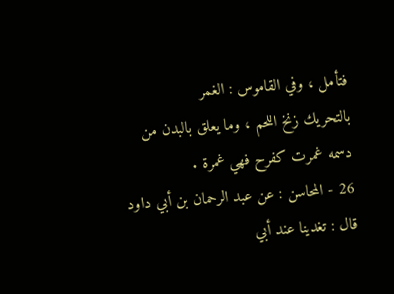فتأمل ، وفي القاموس : الغمر
بالتحريك زنخ اللحم ، وما يعلق بالبدن من دسمه غمرت كفرح فهي غمرة .
26 - المحاسن : عن عبد الرحمان بن أبي داود قال : تغدينا عند أبي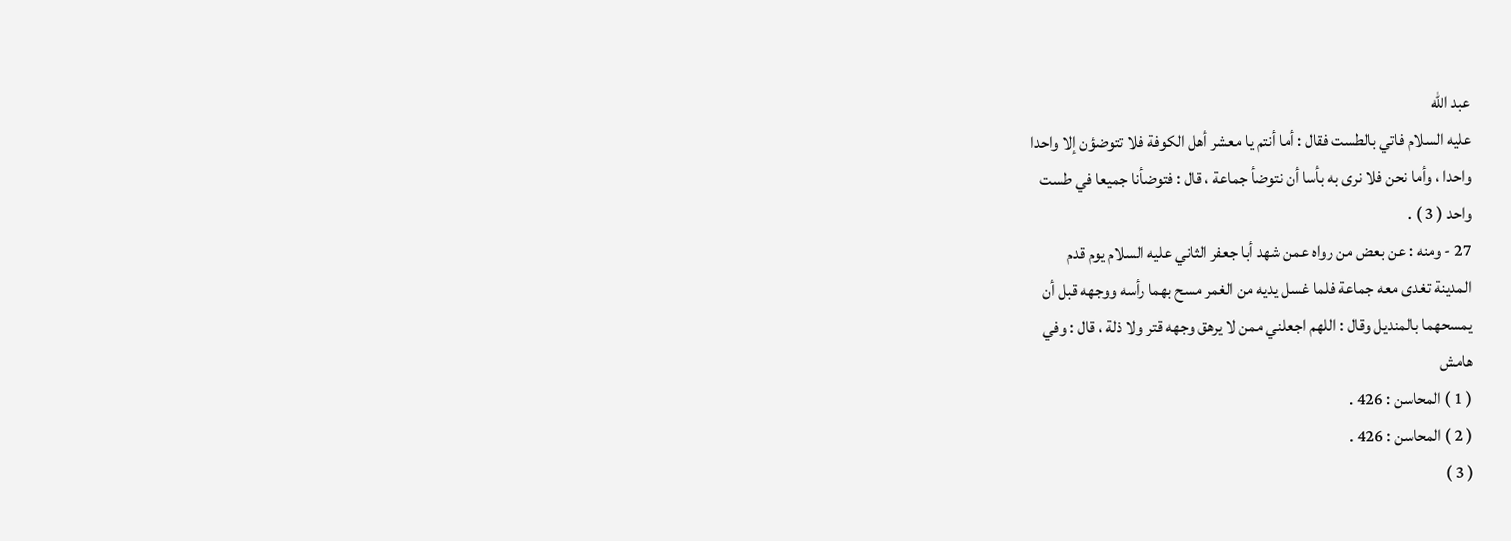عبد الله
عليه السلام فاتي بالطست فقال : أما أنتم يا معشر أهل الكوفة فلا تتوضؤن إلا واحدا
واحدا ، وأما نحن فلا نرى به بأسا أن نتوضأ جماعة ، قال : فتوضأنا جميعا في طست
واحد ( 3 ) .
27 - ومنه : عن بعض من رواه عمن شهد أبا جعفر الثاني عليه السلام يوم قدم
المدينة تغدى معه جماعة فلما غسل يديه من الغمر مسح بهما رأسه ووجهه قبل أن
يمسحهما بالمنديل وقال : اللهم اجعلني ممن لا يرهق وجهه قتر ولا ذلة ، قال : وفي
هامش
( 1 ) المحاسن : 426 .
( 2 ) المحاسن : 426 .
( 3 )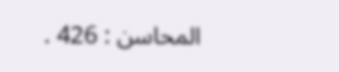المحاسن : 426 .